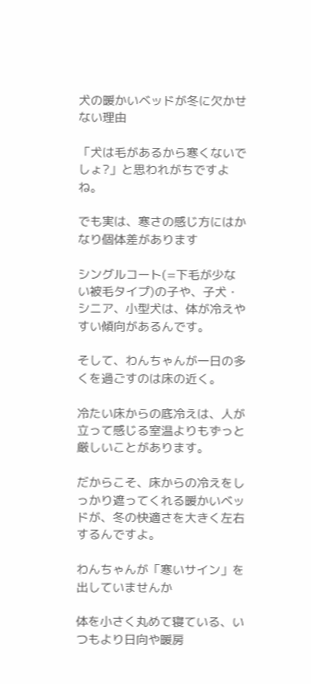犬の暖かいベッドが冬に欠かせない理由

「犬は毛があるから寒くないでしょ?」と思われがちですよね。

でも実は、寒さの感じ方にはかなり個体差があります

シングルコート(=下毛が少ない被毛タイプ)の子や、子犬・シニア、小型犬は、体が冷えやすい傾向があるんです。

そして、わんちゃんが一日の多くを過ごすのは床の近く。

冷たい床からの底冷えは、人が立って感じる室温よりもずっと厳しいことがあります。

だからこそ、床からの冷えをしっかり遮ってくれる暖かいベッドが、冬の快適さを大きく左右するんですよ。

わんちゃんが「寒いサイン」を出していませんか

体を小さく丸めて寝ている、いつもより日向や暖房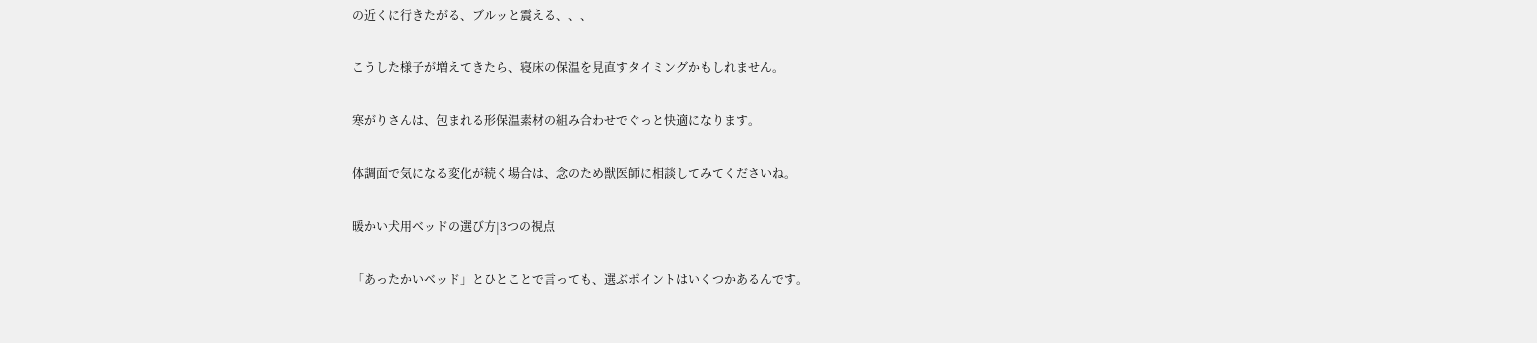の近くに行きたがる、ブルッと震える、、、

こうした様子が増えてきたら、寝床の保温を見直すタイミングかもしれません。

寒がりさんは、包まれる形保温素材の組み合わせでぐっと快適になります。

体調面で気になる変化が続く場合は、念のため獣医師に相談してみてくださいね。

暖かい犬用ベッドの選び方|3つの視点

「あったかいベッド」とひとことで言っても、選ぶポイントはいくつかあるんです。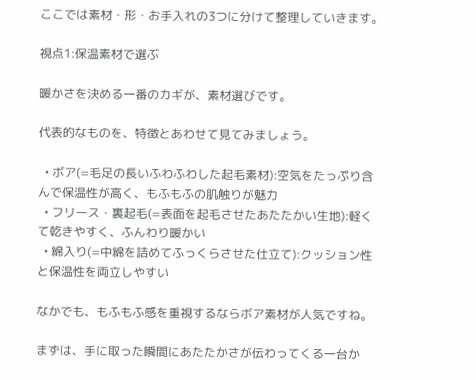ここでは素材・形・お手入れの3つに分けて整理していきます。

視点1:保温素材で選ぶ

暖かさを決める一番のカギが、素材選びです。

代表的なものを、特徴とあわせて見てみましょう。

  • ボア(=毛足の長いふわふわした起毛素材):空気をたっぷり含んで保温性が高く、もふもふの肌触りが魅力
  • フリース・裏起毛(=表面を起毛させたあたたかい生地):軽くて乾きやすく、ふんわり暖かい
  • 綿入り(=中綿を詰めてふっくらさせた仕立て):クッション性と保温性を両立しやすい

なかでも、もふもふ感を重視するならボア素材が人気ですね。

まずは、手に取った瞬間にあたたかさが伝わってくる一台か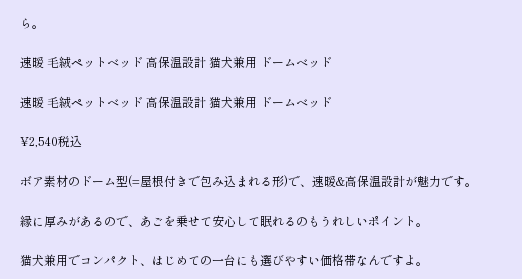ら。

速暖 毛絨ペットベッド 高保温設計 猫犬兼用 ドームベッド

速暖 毛絨ペットベッド 高保温設計 猫犬兼用 ドームベッド

¥2,540税込

ボア素材のドーム型(=屋根付きで包み込まれる形)で、速暖&高保温設計が魅力です。

縁に厚みがあるので、あごを乗せて安心して眠れるのもうれしいポイント。

猫犬兼用でコンパクト、はじめての一台にも選びやすい価格帯なんですよ。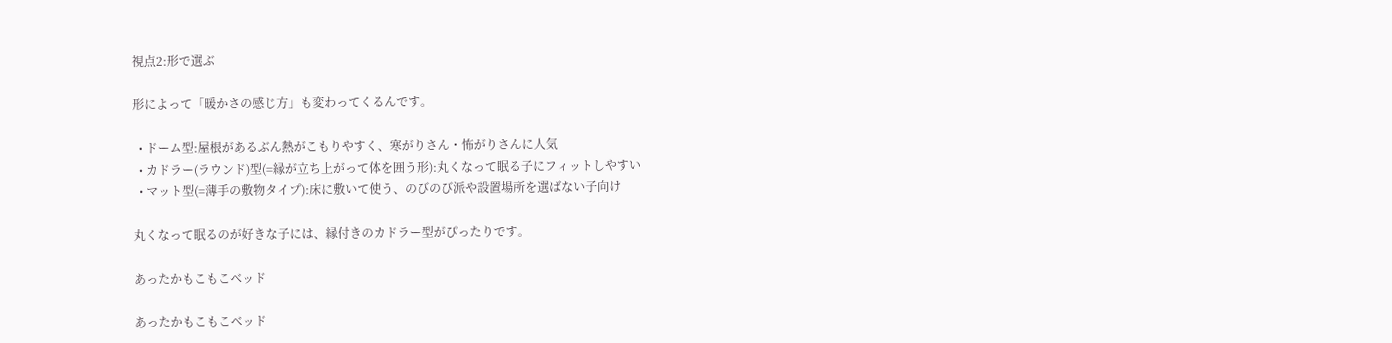視点2:形で選ぶ

形によって「暖かさの感じ方」も変わってくるんです。

  • ドーム型:屋根があるぶん熱がこもりやすく、寒がりさん・怖がりさんに人気
  • カドラー(ラウンド)型(=縁が立ち上がって体を囲う形):丸くなって眠る子にフィットしやすい
  • マット型(=薄手の敷物タイプ):床に敷いて使う、のびのび派や設置場所を選ばない子向け

丸くなって眠るのが好きな子には、縁付きのカドラー型がぴったりです。

あったかもこもこベッド

あったかもこもこベッド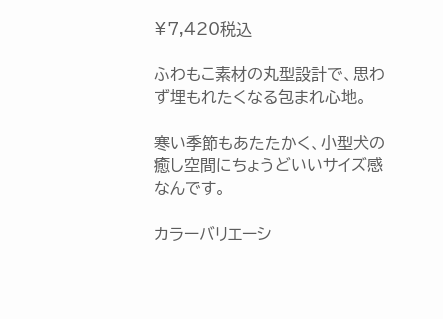¥7,420税込

ふわもこ素材の丸型設計で、思わず埋もれたくなる包まれ心地。

寒い季節もあたたかく、小型犬の癒し空間にちょうどいいサイズ感なんです。

カラーバリエーシ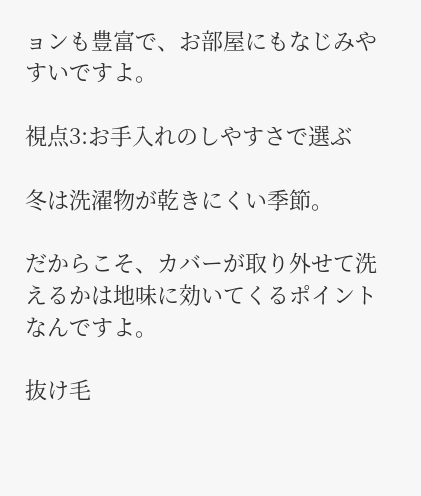ョンも豊富で、お部屋にもなじみやすいですよ。

視点3:お手入れのしやすさで選ぶ

冬は洗濯物が乾きにくい季節。

だからこそ、カバーが取り外せて洗えるかは地味に効いてくるポイントなんですよ。

抜け毛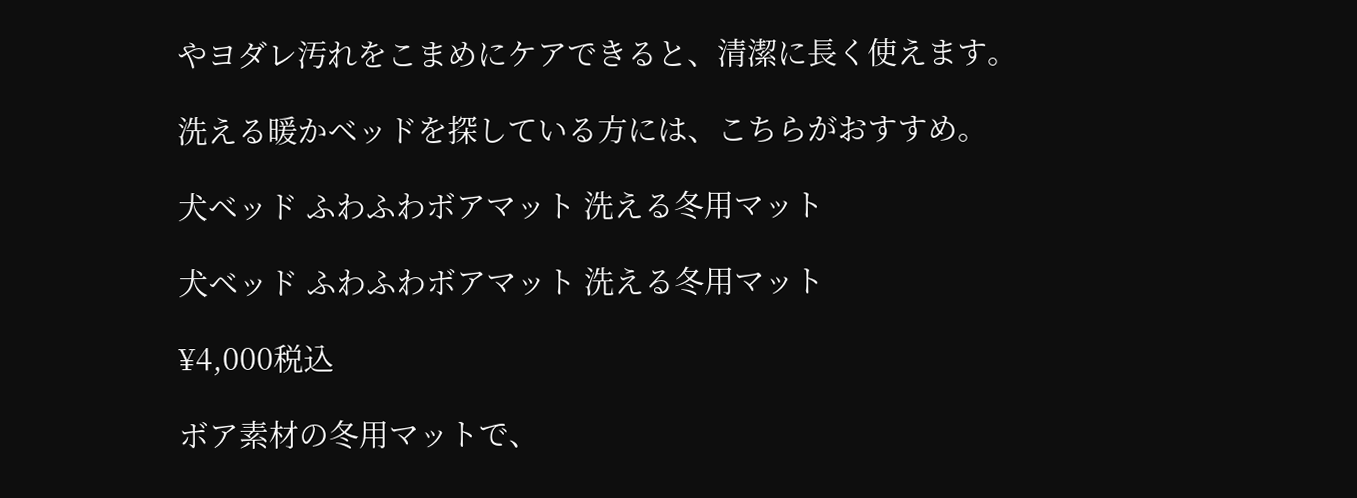やヨダレ汚れをこまめにケアできると、清潔に長く使えます。

洗える暖かベッドを探している方には、こちらがおすすめ。

犬ベッド ふわふわボアマット 洗える冬用マット

犬ベッド ふわふわボアマット 洗える冬用マット

¥4,000税込

ボア素材の冬用マットで、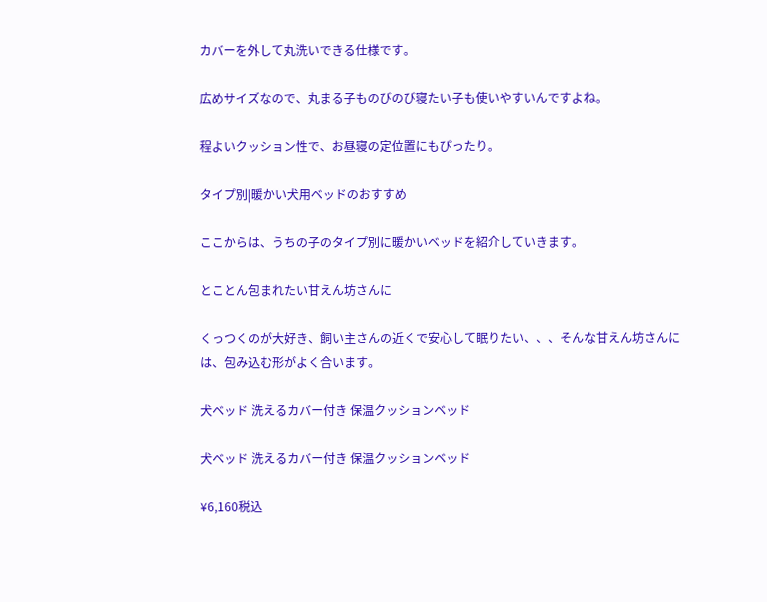カバーを外して丸洗いできる仕様です。

広めサイズなので、丸まる子ものびのび寝たい子も使いやすいんですよね。

程よいクッション性で、お昼寝の定位置にもぴったり。

タイプ別|暖かい犬用ベッドのおすすめ

ここからは、うちの子のタイプ別に暖かいベッドを紹介していきます。

とことん包まれたい甘えん坊さんに

くっつくのが大好き、飼い主さんの近くで安心して眠りたい、、、そんな甘えん坊さんには、包み込む形がよく合います。

犬ベッド 洗えるカバー付き 保温クッションベッド

犬ベッド 洗えるカバー付き 保温クッションベッド

¥6,160税込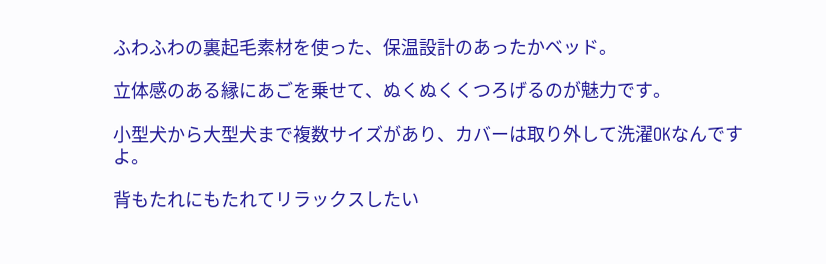ふわふわの裏起毛素材を使った、保温設計のあったかベッド。

立体感のある縁にあごを乗せて、ぬくぬくくつろげるのが魅力です。

小型犬から大型犬まで複数サイズがあり、カバーは取り外して洗濯OKなんですよ。

背もたれにもたれてリラックスしたい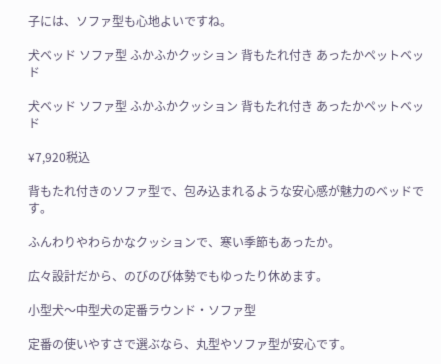子には、ソファ型も心地よいですね。

犬ベッド ソファ型 ふかふかクッション 背もたれ付き あったかペットベッド

犬ベッド ソファ型 ふかふかクッション 背もたれ付き あったかペットベッド

¥7,920税込

背もたれ付きのソファ型で、包み込まれるような安心感が魅力のベッドです。

ふんわりやわらかなクッションで、寒い季節もあったか。

広々設計だから、のびのび体勢でもゆったり休めます。

小型犬〜中型犬の定番ラウンド・ソファ型

定番の使いやすさで選ぶなら、丸型やソファ型が安心です。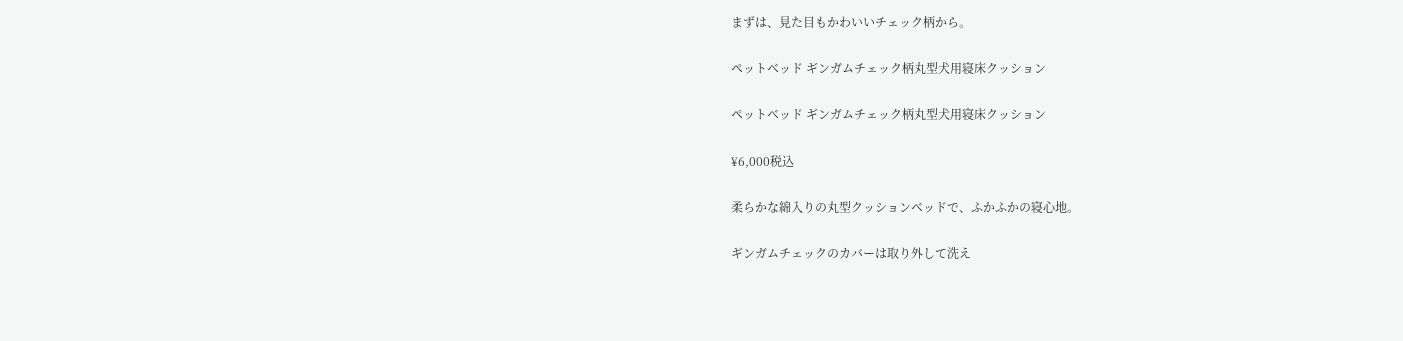まずは、見た目もかわいいチェック柄から。

ペットベッド ギンガムチェック柄丸型犬用寝床クッション

ペットベッド ギンガムチェック柄丸型犬用寝床クッション

¥6,000税込

柔らかな綿入りの丸型クッションベッドで、ふかふかの寝心地。

ギンガムチェックのカバーは取り外して洗え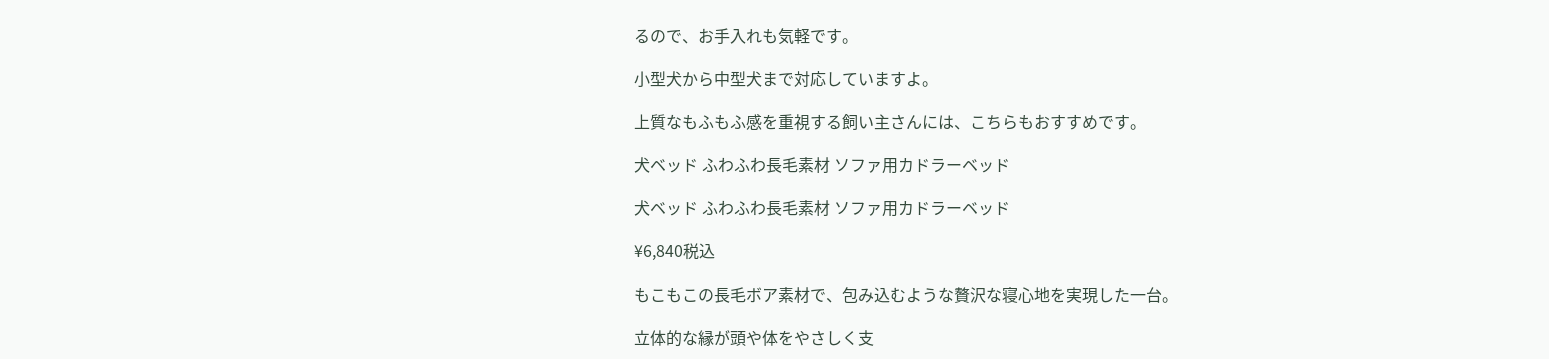るので、お手入れも気軽です。

小型犬から中型犬まで対応していますよ。

上質なもふもふ感を重視する飼い主さんには、こちらもおすすめです。

犬ベッド ふわふわ長毛素材 ソファ用カドラーベッド

犬ベッド ふわふわ長毛素材 ソファ用カドラーベッド

¥6,840税込

もこもこの長毛ボア素材で、包み込むような贅沢な寝心地を実現した一台。

立体的な縁が頭や体をやさしく支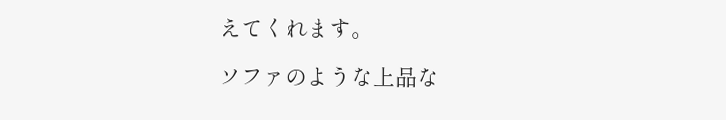えてくれます。

ソファのような上品な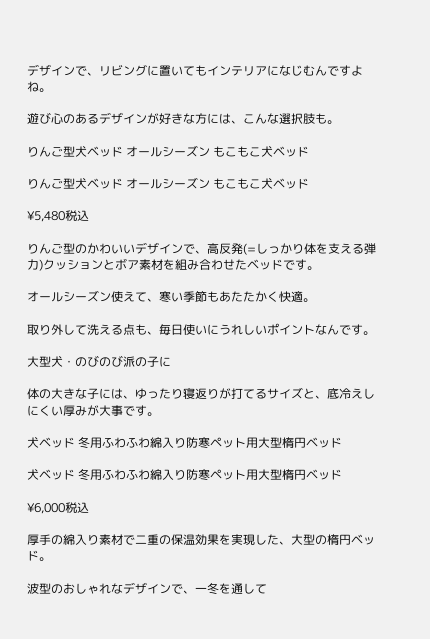デザインで、リビングに置いてもインテリアになじむんですよね。

遊び心のあるデザインが好きな方には、こんな選択肢も。

りんご型犬ベッド オールシーズン もこもこ犬ベッド

りんご型犬ベッド オールシーズン もこもこ犬ベッド

¥5,480税込

りんご型のかわいいデザインで、高反発(=しっかり体を支える弾力)クッションとボア素材を組み合わせたベッドです。

オールシーズン使えて、寒い季節もあたたかく快適。

取り外して洗える点も、毎日使いにうれしいポイントなんです。

大型犬・のびのび派の子に

体の大きな子には、ゆったり寝返りが打てるサイズと、底冷えしにくい厚みが大事です。

犬ベッド 冬用ふわふわ綿入り防寒ペット用大型楕円ベッド

犬ベッド 冬用ふわふわ綿入り防寒ペット用大型楕円ベッド

¥6,000税込

厚手の綿入り素材で二重の保温効果を実現した、大型の楕円ベッド。

波型のおしゃれなデザインで、一冬を通して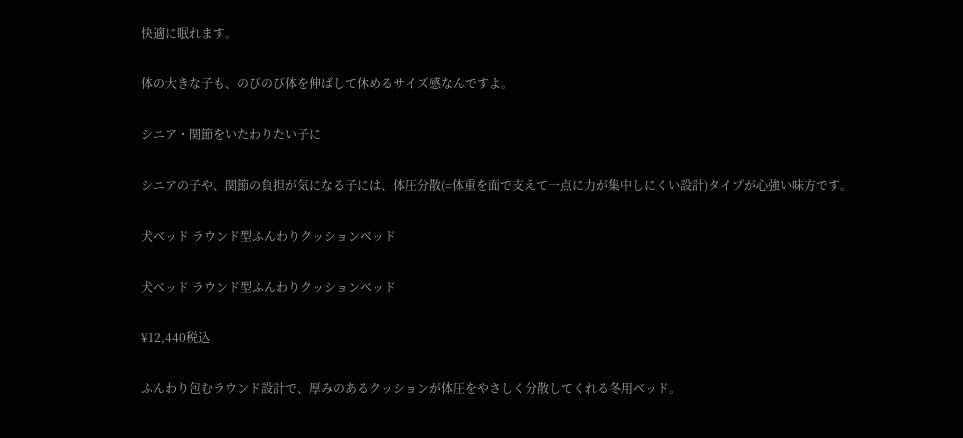快適に眠れます。

体の大きな子も、のびのび体を伸ばして休めるサイズ感なんですよ。

シニア・関節をいたわりたい子に

シニアの子や、関節の負担が気になる子には、体圧分散(=体重を面で支えて一点に力が集中しにくい設計)タイプが心強い味方です。

犬ベッド ラウンド型ふんわりクッションベッド

犬ベッド ラウンド型ふんわりクッションベッド

¥12,440税込

ふんわり包むラウンド設計で、厚みのあるクッションが体圧をやさしく分散してくれる冬用ベッド。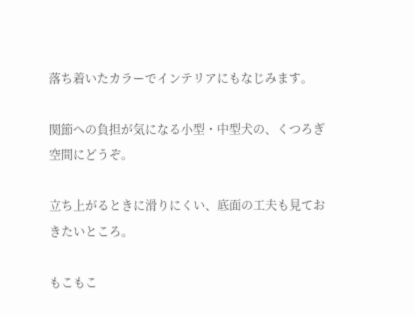落ち着いたカラーでインテリアにもなじみます。

関節への負担が気になる小型・中型犬の、くつろぎ空間にどうぞ。

立ち上がるときに滑りにくい、底面の工夫も見ておきたいところ。

もこもこ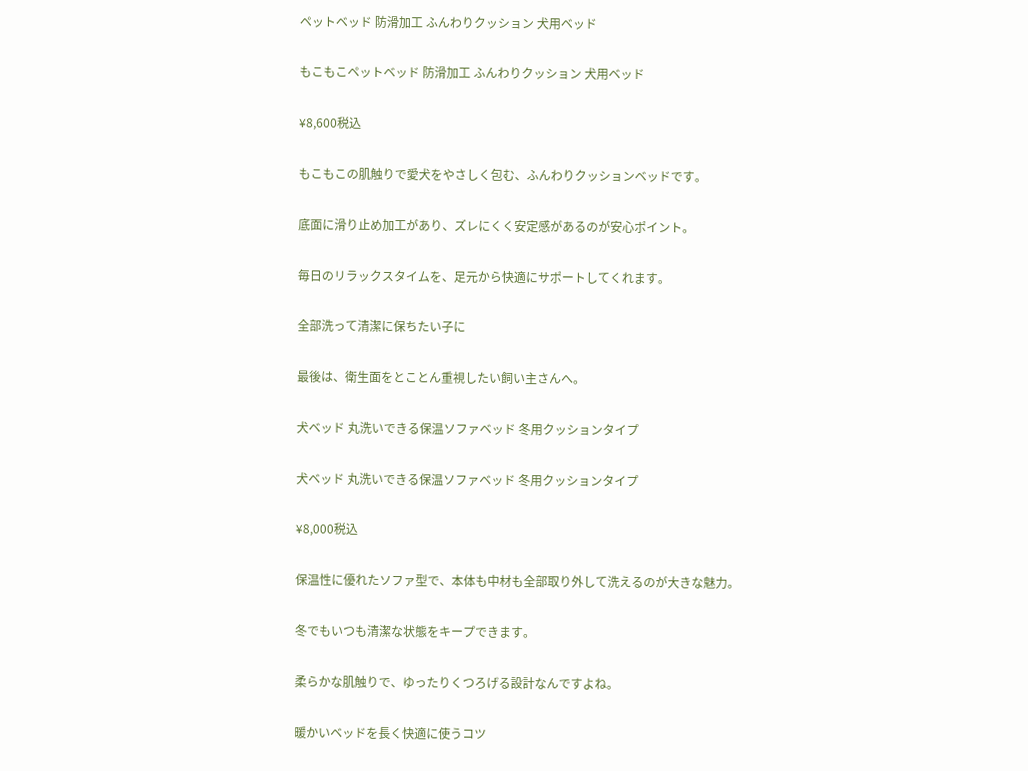ペットベッド 防滑加工 ふんわりクッション 犬用ベッド

もこもこペットベッド 防滑加工 ふんわりクッション 犬用ベッド

¥8,600税込

もこもこの肌触りで愛犬をやさしく包む、ふんわりクッションベッドです。

底面に滑り止め加工があり、ズレにくく安定感があるのが安心ポイント。

毎日のリラックスタイムを、足元から快適にサポートしてくれます。

全部洗って清潔に保ちたい子に

最後は、衛生面をとことん重視したい飼い主さんへ。

犬ベッド 丸洗いできる保温ソファベッド 冬用クッションタイプ

犬ベッド 丸洗いできる保温ソファベッド 冬用クッションタイプ

¥8,000税込

保温性に優れたソファ型で、本体も中材も全部取り外して洗えるのが大きな魅力。

冬でもいつも清潔な状態をキープできます。

柔らかな肌触りで、ゆったりくつろげる設計なんですよね。

暖かいベッドを長く快適に使うコツ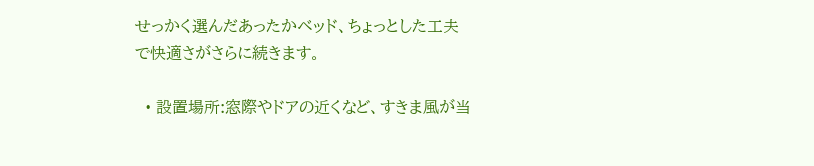せっかく選んだあったかベッド、ちょっとした工夫で快適さがさらに続きます。

  • 設置場所:窓際やドアの近くなど、すきま風が当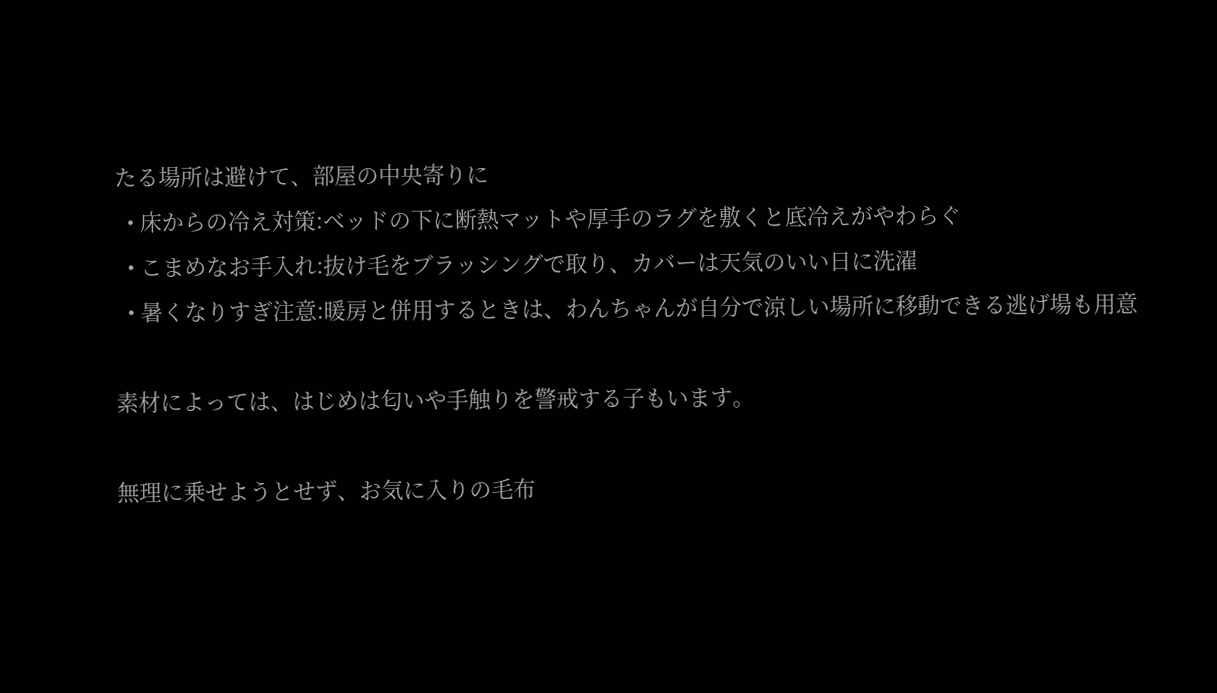たる場所は避けて、部屋の中央寄りに
  • 床からの冷え対策:ベッドの下に断熱マットや厚手のラグを敷くと底冷えがやわらぐ
  • こまめなお手入れ:抜け毛をブラッシングで取り、カバーは天気のいい日に洗濯
  • 暑くなりすぎ注意:暖房と併用するときは、わんちゃんが自分で涼しい場所に移動できる逃げ場も用意

素材によっては、はじめは匂いや手触りを警戒する子もいます。

無理に乗せようとせず、お気に入りの毛布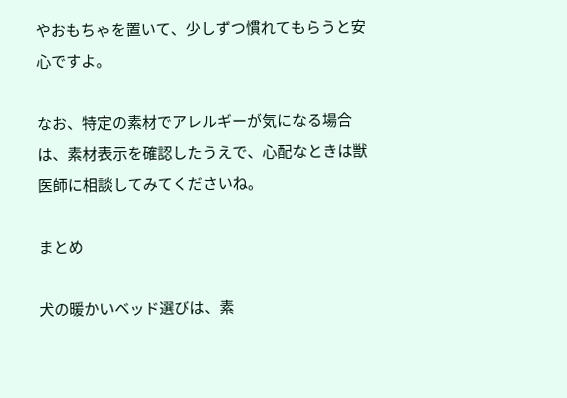やおもちゃを置いて、少しずつ慣れてもらうと安心ですよ。

なお、特定の素材でアレルギーが気になる場合は、素材表示を確認したうえで、心配なときは獣医師に相談してみてくださいね。

まとめ

犬の暖かいベッド選びは、素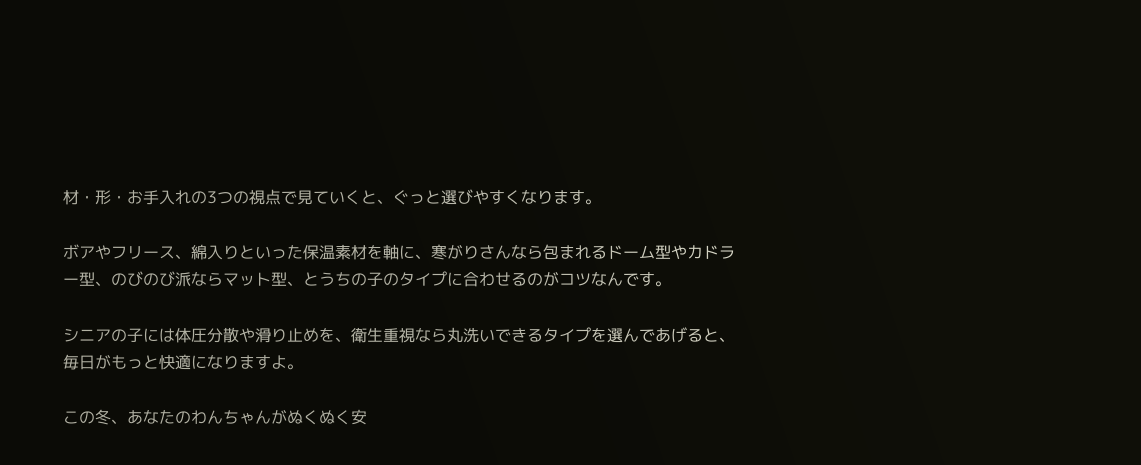材・形・お手入れの3つの視点で見ていくと、ぐっと選びやすくなります。

ボアやフリース、綿入りといった保温素材を軸に、寒がりさんなら包まれるドーム型やカドラー型、のびのび派ならマット型、とうちの子のタイプに合わせるのがコツなんです。

シニアの子には体圧分散や滑り止めを、衛生重視なら丸洗いできるタイプを選んであげると、毎日がもっと快適になりますよ。

この冬、あなたのわんちゃんがぬくぬく安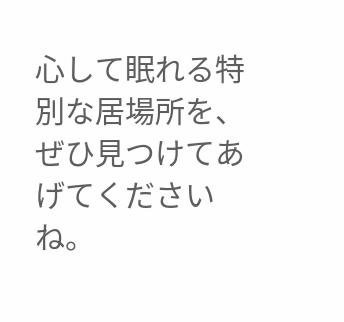心して眠れる特別な居場所を、ぜひ見つけてあげてくださいね。